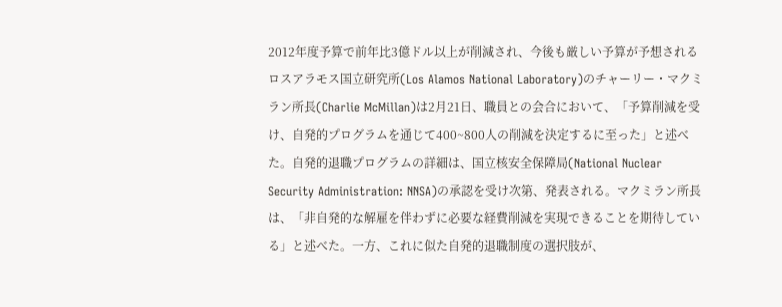2012年度予算で前年比3億ドル以上が削減され、今後も厳しい予算が予想されるロスアラモス国立研究所(Los Alamos National Laboratory)のチャーリー・マクミラン所長(Charlie McMillan)は2月21日、職員との会合において、「予算削減を受け、自発的プログラムを通じて400~800人の削減を決定するに至った」と述べた。自発的退職プログラムの詳細は、国立核安全保障局(National Nuclear Security Administration: NNSA)の承認を受け次第、発表される。マクミラン所長は、「非自発的な解雇を伴わずに必要な経費削減を実現できることを期待している」と述べた。一方、これに似た自発的退職制度の選択肢が、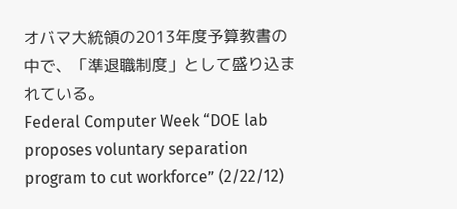オバマ大統領の2013年度予算教書の中で、「準退職制度」として盛り込まれている。
Federal Computer Week “DOE lab proposes voluntary separation program to cut workforce” (2/22/12)